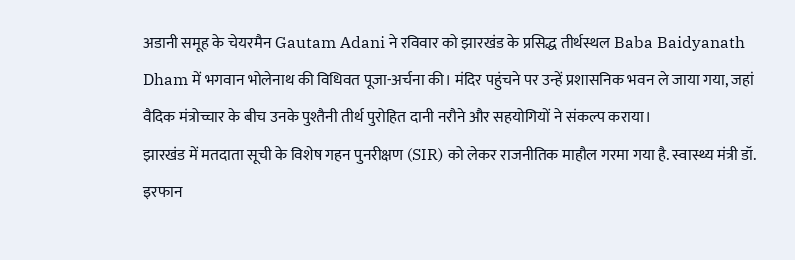अडानी समूह के चेयरमैन Gautam Adani ने रविवार को झारखंड के प्रसिद्ध तीर्थस्थल Baba Baidyanath Dham में भगवान भोलेनाथ की विधिवत पूजा-अर्चना की। मंदिर पहुंचने पर उन्हें प्रशासनिक भवन ले जाया गया, जहां वैदिक मंत्रोच्चार के बीच उनके पुश्तैनी तीर्थ पुरोहित दानी नरौने और सहयोगियों ने संकल्प कराया।
झारखंड में मतदाता सूची के विशेष गहन पुनरीक्षण (SIR) को लेकर राजनीतिक माहौल गरमा गया है. स्वास्थ्य मंत्री डॉ. इरफान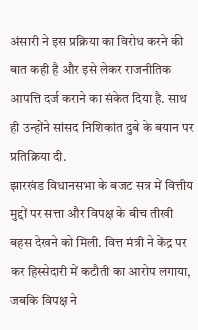अंसारी ने इस प्रक्रिया का विरोध करने की बात कही है और इसे लेकर राजनीतिक आपत्ति दर्ज कराने का संकेत दिया है. साथ ही उन्होंने सांसद निशिकांत दुबे के बयान पर प्रतिक्रिया दी.
झारखंड विधानसभा के बजट सत्र में वित्तीय मुद्दों पर सत्ता और विपक्ष के बीच तीखी बहस देखने को मिली. वित्त मंत्री ने केंद्र पर कर हिस्सेदारी में कटौती का आरोप लगाया, जबकि विपक्ष ने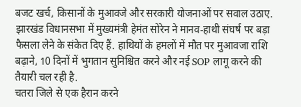बजट खर्च, किसानों के मुआवजे और सरकारी योजनाओं पर सवाल उठाए.
झारखंड विधानसभा में मुख्यमंत्री हेमंत सोरेन ने मानव-हाथी संघर्ष पर बड़ा फैसला लेने के संकेत दिए हैं. हाथियों के हमलों में मौत पर मुआवजा राशि बढ़ाने, 10 दिनों में भुगतान सुनिश्चित करने और नई SOP लागू करने की तैयारी चल रही है.
चतरा जिले से एक हैरान करने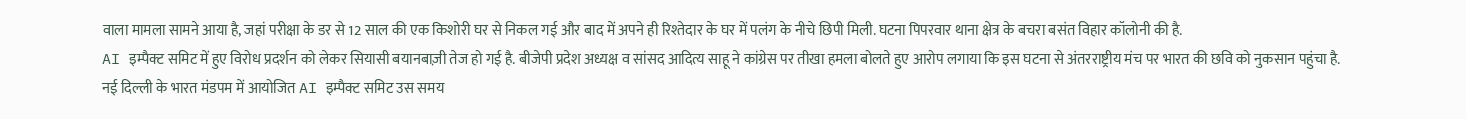वाला मामला सामने आया है, जहां परीक्षा के डर से 12 साल की एक किशोरी घर से निकल गई और बाद में अपने ही रिश्तेदार के घर में पलंग के नीचे छिपी मिली. घटना पिपरवार थाना क्षेत्र के बचरा बसंत विहार कॉलोनी की है.
AI इम्पैक्ट समिट में हुए विरोध प्रदर्शन को लेकर सियासी बयानबाज़ी तेज हो गई है. बीजेपी प्रदेश अध्यक्ष व सांसद आदित्य साहू ने कांग्रेस पर तीखा हमला बोलते हुए आरोप लगाया कि इस घटना से अंतरराष्ट्रीय मंच पर भारत की छवि को नुकसान पहुंचा है.
नई दिल्ली के भारत मंडपम में आयोजित AI इम्पैक्ट समिट उस समय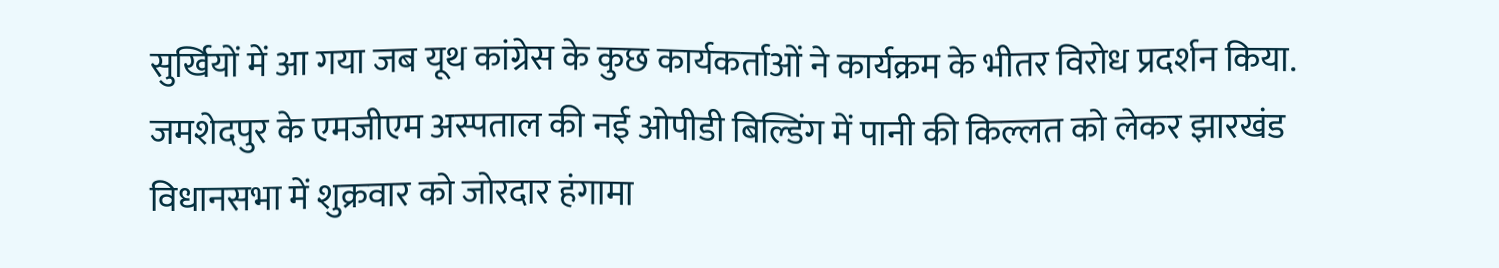सुर्खियों में आ गया जब यूथ कांग्रेस के कुछ कार्यकर्ताओं ने कार्यक्रम के भीतर विरोध प्रदर्शन किया.
जमशेदपुर के एमजीएम अस्पताल की नई ओपीडी बिल्डिंग में पानी की किल्लत को लेकर झारखंड विधानसभा में शुक्रवार को जोरदार हंगामा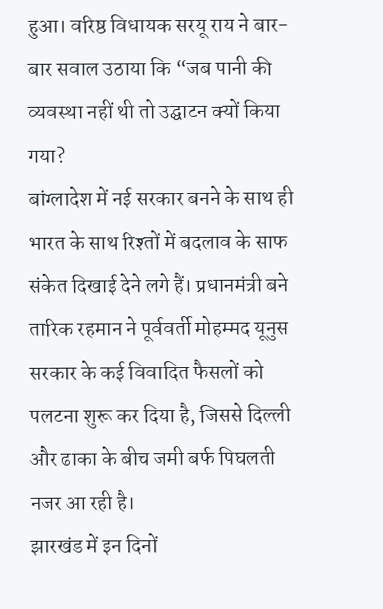हुआ। वरिष्ठ विधायक सरयू राय ने बार-बार सवाल उठाया कि “जब पानी की व्यवस्था नहीं थी तो उद्घाटन क्यों किया गया?
बांग्लादेश में नई सरकार बनने के साथ ही भारत के साथ रिश्तों में बदलाव के साफ संकेत दिखाई देने लगे हैं। प्रधानमंत्री बने तारिक रहमान ने पूर्ववर्ती मोहम्मद यूनुस सरकार के कई विवादित फैसलों को पलटना शुरू कर दिया है, जिससे दिल्ली और ढाका के बीच जमी बर्फ पिघलती नजर आ रही है।
झारखंड में इन दिनों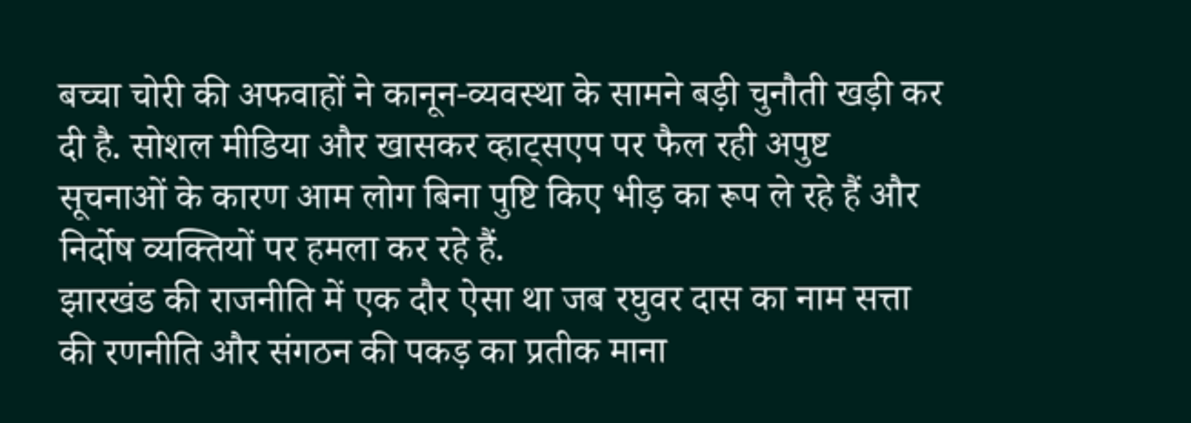बच्चा चोरी की अफवाहों ने कानून-व्यवस्था के सामने बड़ी चुनौती खड़ी कर दी है. सोशल मीडिया और खासकर व्हाट्सएप पर फैल रही अपुष्ट सूचनाओं के कारण आम लोग बिना पुष्टि किए भीड़ का रूप ले रहे हैं और निर्दोष व्यक्तियों पर हमला कर रहे हैं.
झारखंड की राजनीति में एक दौर ऐसा था जब रघुवर दास का नाम सत्ता की रणनीति और संगठन की पकड़ का प्रतीक माना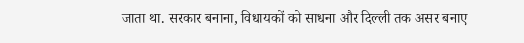जाता था. सरकार बनाना, विधायकों को साधना और दिल्ली तक असर बनाए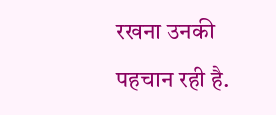रखना उनकी पहचान रही है.